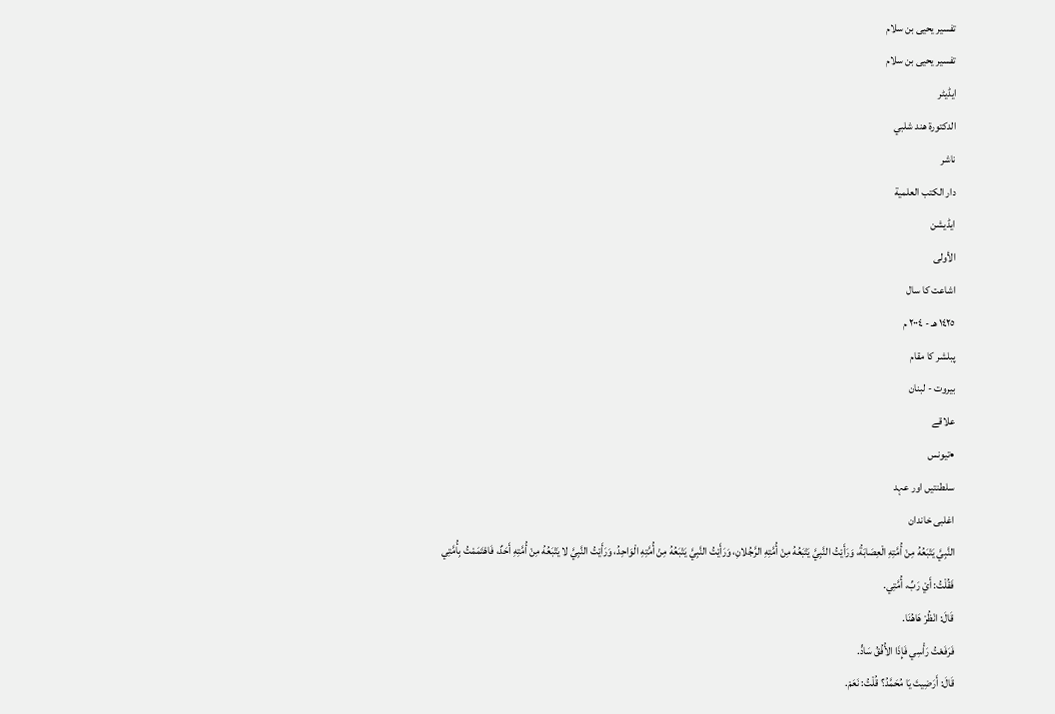تفسير يحيى بن سلام
تفسير يحيى بن سلام
ایڈیٹر
الدكتورة هند شلبي
ناشر
دار الكتب العلمية
ایڈیشن
الأولى
اشاعت کا سال
١٤٢٥ هـ - ٢٠٠٤ م
پبلشر کا مقام
بيروت - لبنان
علاقے
•تیونس
سلطنتیں اور عہد
اغلبی خاندان
النَّبِيَّ يَتْبَعُهُ مِنْ أُمَّتِهِ الْعِصَابَةُ، وَرَأَيْتُ النَّبِيَّ يَتْبَعُهُ مِنْ أُمَّتِهِ الرَّجُلانِ، وَرَأَيْتُ النَّبِيَّ يَتْبَعُهُ مِنْ أُمَّتِهِ الْوَاحِدُ، وَرَأَيْتُ النَّبِيَّ لا يَتْبَعُهُ مِنْ أُمَّتِهِ أَحَدٌ، فَاهْتَمَمْتُ بِأُمَّتِي فَقُلْتُ: أَيْ رَبِّ، أُمَّتِي.
قَالَ: انْظُرْ هَاهُنَا.
فَرَفَعْتُ رَأْسِي فَإِذَا الأُفُقُ سَادٍّ.
قَالَ: أَرَضِيتَ يَا مُحَمَّدُ؟ قُلْتُ: نَعَمْ.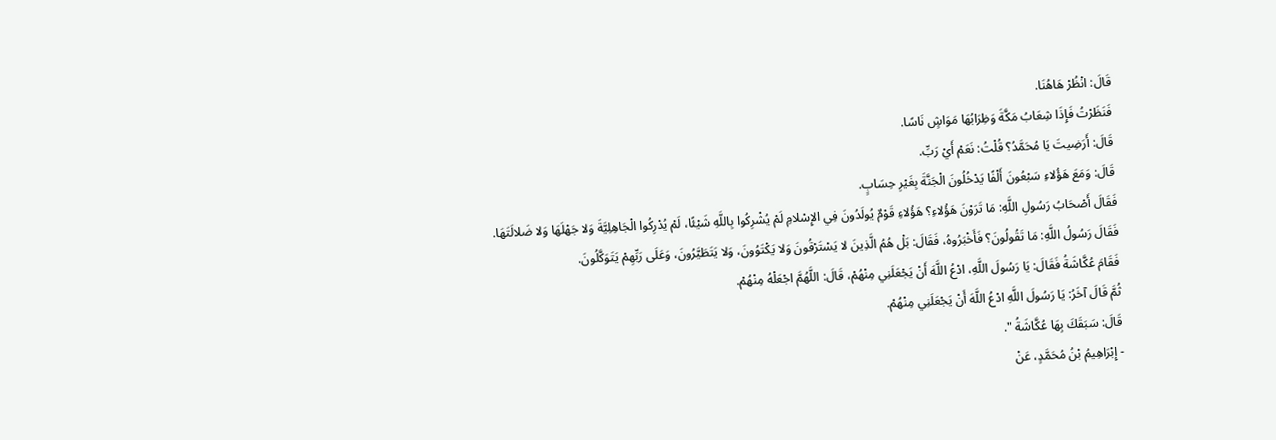قَالَ: انْظُرْ هَاهُنَا.
فَنَظَرْتُ فَإِذَا شِعَابُ مَكَّةَ وَظِرَابُهَا مَوَاشٍ نَاسًا.
قَالَ: أَرَضِيتَ يَا مُحَمَّدُ؟ قُلْتُ: نَعَمْ أَيْ رَبِّ.
قَالَ: وَمَعَ هَؤُلاءِ سَبْعُونَ أَلْفًا يَدْخُلُونَ الْجَنَّةَ بِغَيْرِ حِسَابٍ.
فَقَالَ أَصْحَابُ رَسُولِ اللَّهِ: مَا تَرَوْنَ هَؤُلاءِ؟ هَؤُلاءِ قَوْمٌ يُولَدُونَ فِي الإِسْلامِ لَمْ يُشْرِكُوا بِاللَّهِ شَيْئًا، لَمْ يُدْرِكُوا الْجَاهِلِيَّةَ وَلا جَهْلَهَا وَلا ضَلالَتَهَا.
فَقَالَ رَسُولُ اللَّهِ: مَا تَقُولُونَ؟ فَأَخْبَرُوهُ، فَقَالَ: بَلْ هُمُ الَّذِينَ لا يَسْتَرْقُونَ وَلا يَكْتَوُونَ، وَلا يَتَطَيَّرُونَ، وَعَلَى رَبِّهِمْ يَتَوَكَّلُونَ.
فَقَامَ عُكَّاشَةُ فَقَالَ: يَا رَسُولَ اللَّهِ، ادْعُ اللَّهَ أَنْ يَجْعَلَنِي مِنْهُمْ، قَالَ: اللَّهُمَّ اجْعَلْهُ مِنْهُمْ.
ثُمَّ قَالَ آخَرُ: يَا رَسُولَ اللَّهِ ادْعُ اللَّهَ أَنْ يَجْعَلَنِي مِنْهُمْ.
قَالَ: سَبَقَكَ بِهَا عُكَّاشَةُ ".
- إِبْرَاهِيمُ بْنُ مُحَمَّدٍ، عَنْ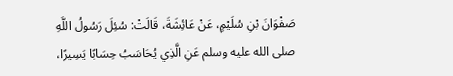صَفْوَانَ بْنِ سُلَيْمٍ، عَنْ عَائِشَةَ، قَالَتْ: سُئِلَ رَسُولُ اللَّهِ صلى الله عليه وسلم عَنِ الَّذِي يُحَاسَبُ حِسَابًا يَسِيرًا،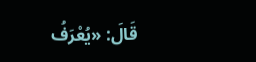قَالَ: «يُعْرَفُ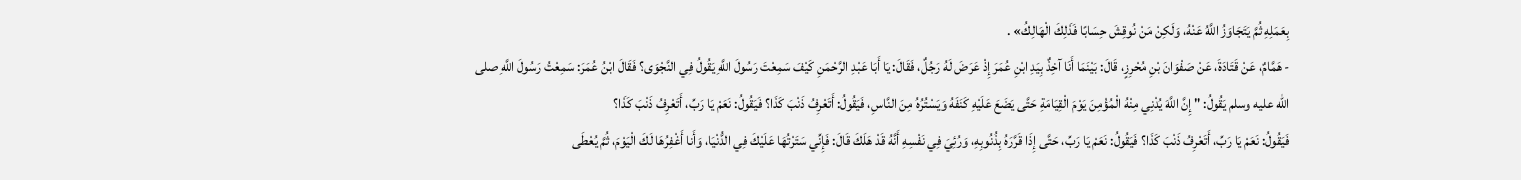بِعَمَلِهِ ثُمَّ يَتَجَاوَزُ اللَّهُ عَنْهُ، وَلَكِنْ مَنْ نُوقِشَ حِسَابًا فَذَلِكَ الْهَالِكُ» .
- هَمَّامٌ، عَنْ قَتَادَةَ، عَنْ صَفْوَانَ بْنِ مُحْرِزٍ، قَالَ: بَيْنَمَا أَنَا آخِذٌ بِيَدِ ابْنِ عُمَرَ إِذْ عَرَضَ لَهُ رَجُلٌ، فَقَالَ: يَا أَبَا عَبْدِ الرَّحْمَنِ كَيْفَ سَمِعْتَ رَسُولَ اللَّهِ يَقُولُ فِي النَّجْوَى؟ فَقَالَ ابْنُ عُمَرَ: سَمِعْتُ رَسُولَ اللَّهِ صلى الله عليه وسلم يَقُولُ: " إِنَّ اللَّهَ يُدْنِي مِنْهُ الْمُؤْمِنَ يَوْمَ الْقِيَامَةِ حَتَّى يَضَعَ عَلَيْهِ كَنَفَهُ وَيَسْتُرُهُ مِنَ النَّاسِ، فَيَقُولُ: أَتَعْرِفُ ذَنْبَ كَذَا؟ فَيَقُولُ: نَعَمْ يَا رَبِّ، أَتَعْرِفُ ذَنْبَ كَذَا؟
فَيَقُولُ: نَعَمْ يَا رَبِّ، أَتَعْرِفُ ذَنْبَ كَذَا؟ فَيَقُولُ: نَعَمْ يَا رَبِّ، حَتَّى إِذَا قَرَّرَهُ بِذُنُوبِهِ، وَرُئِيَ فِي نَفْسِهِ أَنَّهُ قَدْ هَلَكَ قَالَ: فَإِنِّي سَتَرْتُهَا عَلَيْكَ فِي الدُّنْيَا، وَأَنا أَغْفِرُهَا لَكَ الْيَوْمَ، ثُمَّ يُعْطَى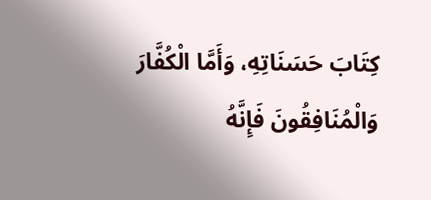كِتَابَ حَسَنَاتِهِ، وَأَمَّا الْكُفَّارَ وَالْمُنَافِقُونَ فَإِنَّهُ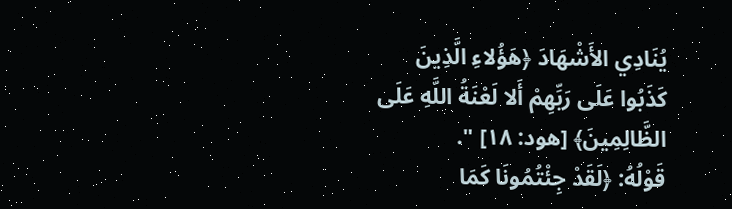يُنَادِي الأَشْهَادَ ﴿هَؤُلاءِ الَّذِينَ كَذَبُوا عَلَى رَبِّهِمْ أَلا لَعْنَةُ اللَّهِ عَلَى الظَّالِمِينَ﴾ [هود: ١٨] ".
قَوْلُهُ: ﴿لَقَدْ جِئْتُمُونَا كَمَا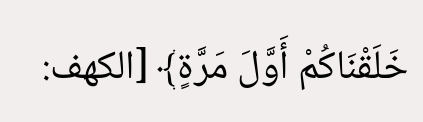خَلَقْنَاكُمْ أَوَّلَ مَرَّةٍ﴾ [الكهف: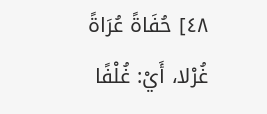٤٨] حُفَاةً عُرَاةً غُرْلا، أَيْ: غُلْفًا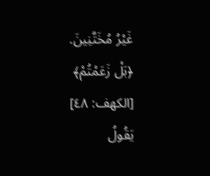غَيْرُ مُخَتَّنِينَ.
﴿بَلْ زَعَمْتُمْ﴾ [الكهف: ٤٨] يَقُولُ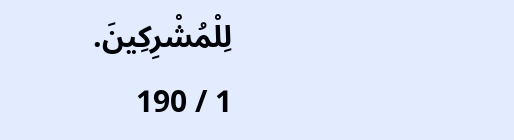لِلْمُشْرِكِينَ.
1 / 190